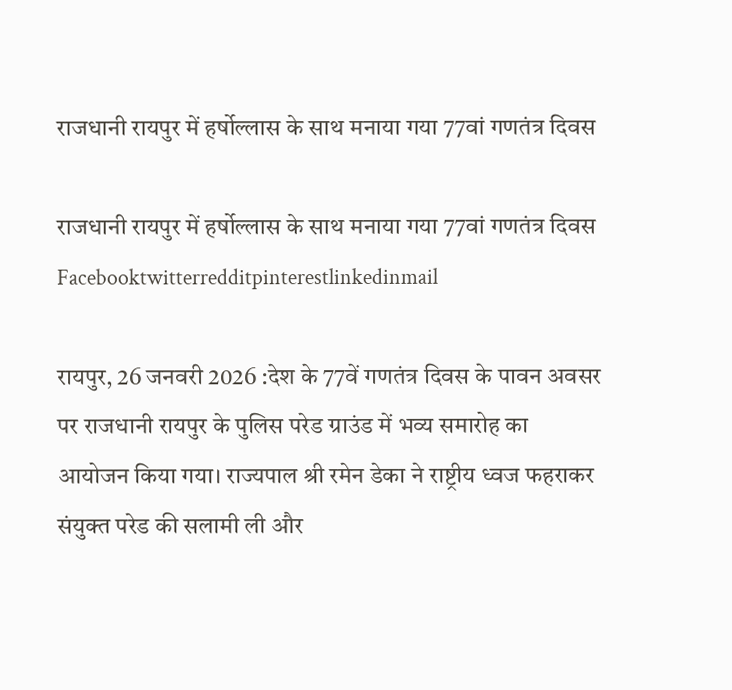राजधानी रायपुर में हर्षोल्लास के साथ मनाया गया 77वां गणतंत्र दिवस

राजधानी रायपुर में हर्षोल्लास के साथ मनाया गया 77वां गणतंत्र दिवस
Facebooktwitterredditpinterestlinkedinmail

रायपुर, 26 जनवरी 2026 :देश के 77वें गणतंत्र दिवस के पावन अवसर पर राजधानी रायपुर के पुलिस परेड ग्राउंड में भव्य समारोह का आयोजन किया गया। राज्यपाल श्री रमेन डेका ने राष्ट्रीय ध्वज फहराकर संयुक्त परेड की सलामी ली और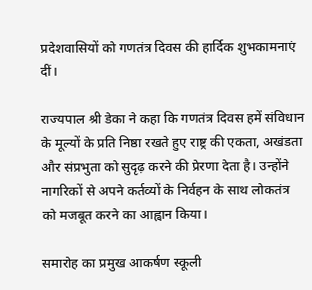प्रदेशवासियों को गणतंत्र दिवस की हार्दिक शुभकामनाएं दीं।

राज्यपाल श्री डेका ने कहा कि गणतंत्र दिवस हमें संविधान के मूल्यों के प्रति निष्ठा रखते हुए राष्ट्र की एकता, अखंडता और संप्रभुता को सुदृढ़ करने की प्रेरणा देता है। उन्होंने नागरिकों से अपने कर्तव्यों के निर्वहन के साथ लोकतंत्र को मजबूत करने का आह्वान किया।

समारोह का प्रमुख आकर्षण स्कूली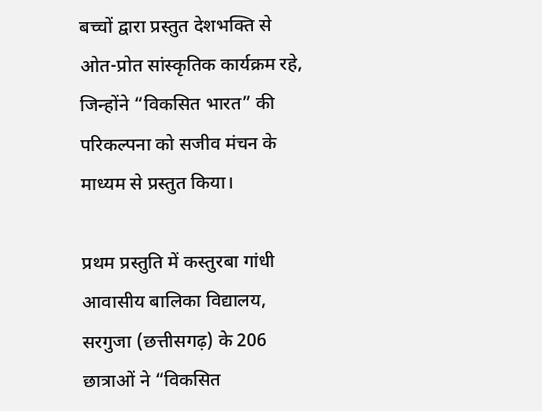बच्चों द्वारा प्रस्तुत देशभक्ति से ओत-प्रोत सांस्कृतिक कार्यक्रम रहे, जिन्होंने “विकसित भारत” की परिकल्पना को सजीव मंचन के माध्यम से प्रस्तुत किया।

प्रथम प्रस्तुति में कस्तुरबा गांधी आवासीय बालिका विद्यालय, सरगुजा (छत्तीसगढ़) के 206 छात्राओं ने “विकसित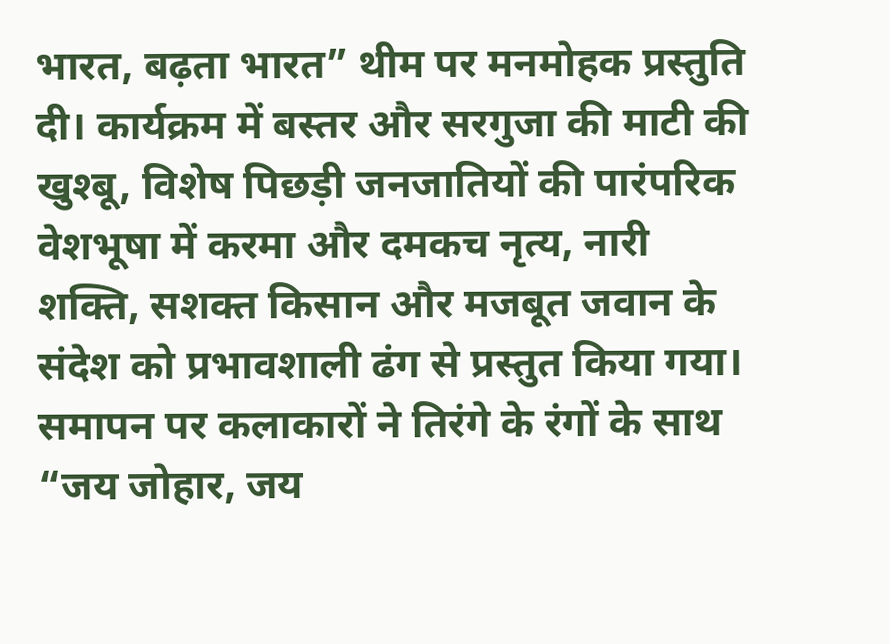भारत, बढ़ता भारत” थीम पर मनमोहक प्रस्तुति दी। कार्यक्रम में बस्तर और सरगुजा की माटी की खुश्बू, विशेष पिछड़ी जनजातियों की पारंपरिक वेशभूषा में करमा और दमकच नृत्य, नारी शक्ति, सशक्त किसान और मजबूत जवान के संदेश को प्रभावशाली ढंग से प्रस्तुत किया गया। समापन पर कलाकारों ने तिरंगे के रंगों के साथ “जय जोहार, जय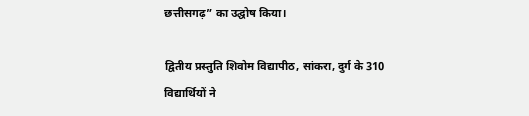छत्तीसगढ़” का उद्घोष किया।

द्वितीय प्रस्तुति शिवोम विद्यापीठ, सांकरा, दुर्ग के 310 विद्यार्थियों ने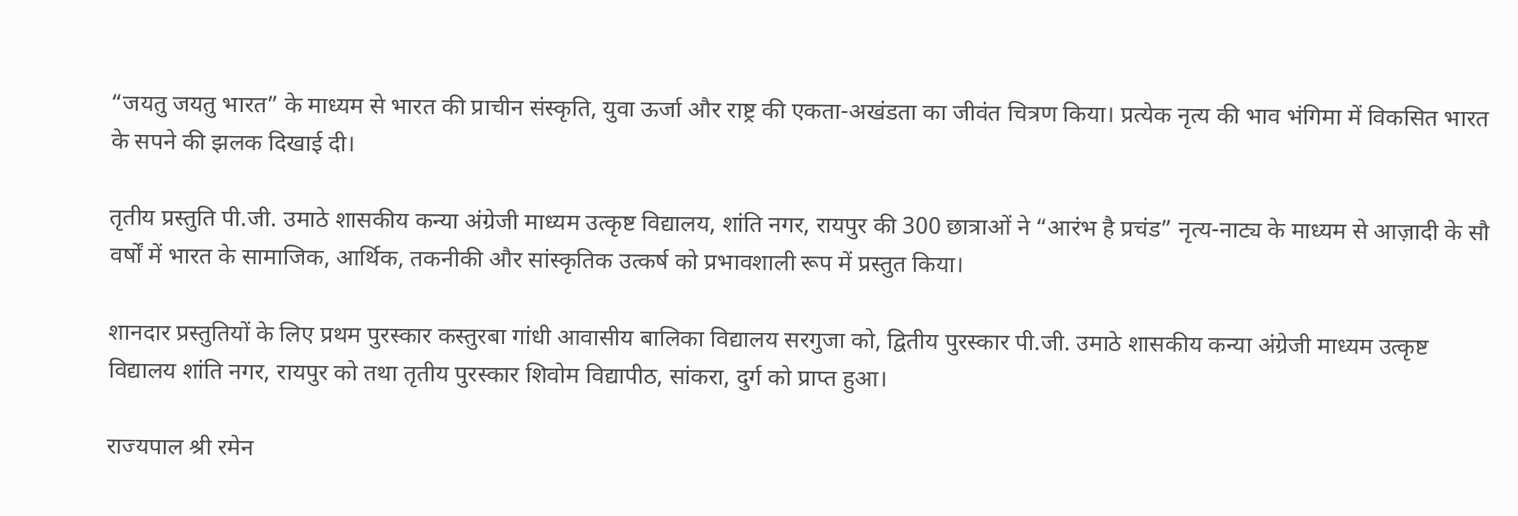“जयतु जयतु भारत” के माध्यम से भारत की प्राचीन संस्कृति, युवा ऊर्जा और राष्ट्र की एकता-अखंडता का जीवंत चित्रण किया। प्रत्येक नृत्य की भाव भंगिमा में विकसित भारत के सपने की झलक दिखाई दी।

तृतीय प्रस्तुति पी.जी. उमाठे शासकीय कन्या अंग्रेजी माध्यम उत्कृष्ट विद्यालय, शांति नगर, रायपुर की 300 छात्राओं ने “आरंभ है प्रचंड” नृत्य-नाट्य के माध्यम से आज़ादी के सौ वर्षों में भारत के सामाजिक, आर्थिक, तकनीकी और सांस्कृतिक उत्कर्ष को प्रभावशाली रूप में प्रस्तुत किया।

शानदार प्रस्तुतियों के लिए प्रथम पुरस्कार कस्तुरबा गांधी आवासीय बालिका विद्यालय सरगुजा को, द्वितीय पुरस्कार पी.जी. उमाठे शासकीय कन्या अंग्रेजी माध्यम उत्कृष्ट विद्यालय शांति नगर, रायपुर को तथा तृतीय पुरस्कार शिवोम विद्यापीठ, सांकरा, दुर्ग को प्राप्त हुआ।

राज्यपाल श्री रमेन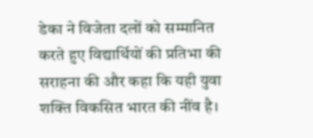डेका ने विजेता दलों को सम्मानित करते हुए विद्यार्थियों की प्रतिभा की सराहना की और कहा कि यही युवा शक्ति विकसित भारत की नींव है।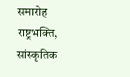समारोह राष्ट्रभक्ति, सांस्कृतिक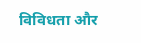विविधता और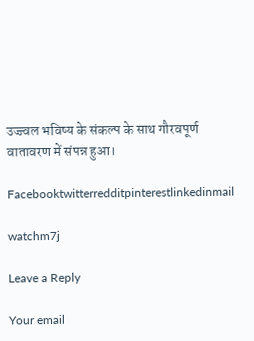उज्ज्वल भविष्य के संकल्प के साथ गौरवपूर्ण वातावरण में संपन्न हुआ।

Facebooktwitterredditpinterestlinkedinmail

watchm7j

Leave a Reply

Your email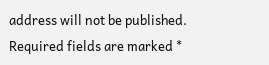address will not be published. Required fields are marked *